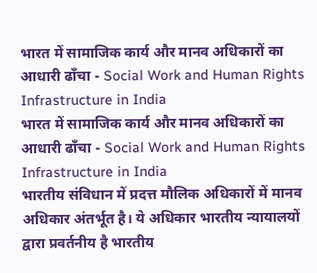भारत में सामाजिक कार्य और मानव अधिकारों का आधारी ढाँचा - Social Work and Human Rights Infrastructure in India
भारत में सामाजिक कार्य और मानव अधिकारों का आधारी ढाँचा - Social Work and Human Rights Infrastructure in India
भारतीय संविधान में प्रदत्त मौलिक अधिकारों में मानव अधिकार अंतर्भूत है। ये अधिकार भारतीय न्यायालयों द्वारा प्रवर्तनीय है भारतीय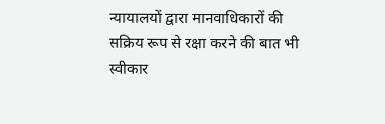न्यायालयों द्वारा मानवाधिकारों की सक्रिय रूप से रक्षा करने की बात भी स्वीकार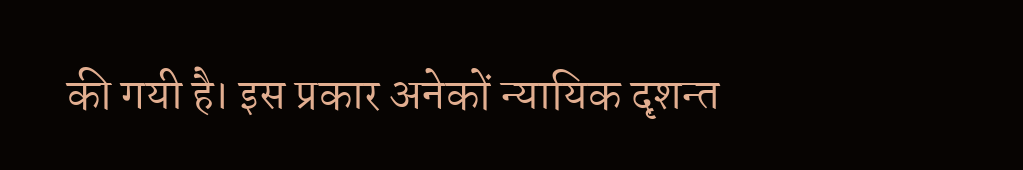की गयी है। इस प्रकार अनेकों न्यायिक दृशन्त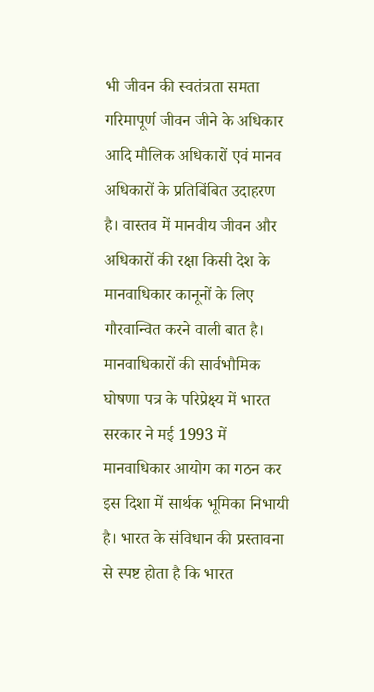भी जीवन की स्वतंत्रता समता गरिमापूर्ण जीवन जीने के अधिकार आदि मौलिक अधिकारों एवं मानव अधिकारों के प्रतिबिंबित उदाहरण है। वास्तव में मानवीय जीवन और अधिकारों की रक्षा किसी देश के मानवाधिकार कानूनों के लिए गौरवान्वित करने वाली बात है। मानवाधिकारों की सार्वभौमिक घोषणा पत्र के परिप्रेक्ष्य में भारत सरकार ने मई 1993 में मानवाधिकार आयोग का गठन कर इस दिशा में सार्थक भूमिका निभायी है। भारत के संविधान की प्रस्तावना से स्पष्ट होता है कि भारत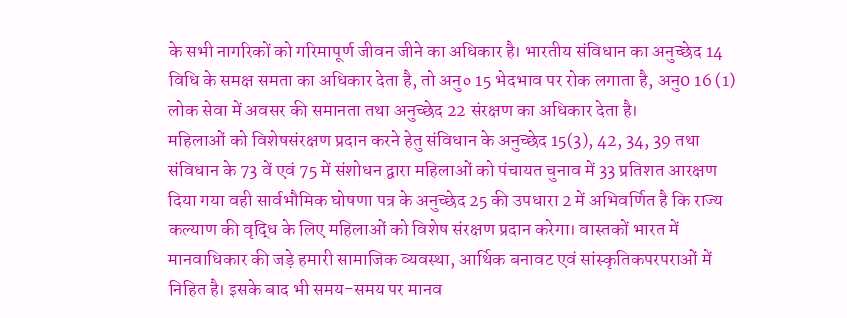के सभी नागरिकों को गरिमापूर्ण जीवन जीने का अधिकार है। भारतीय संविधान का अनुच्छेद 14 विधि के समक्ष समता का अधिकार देता है, तो अनु० 15 भेदभाव पर रोक लगाता है, अनु0 16 (1) लोक सेवा में अवसर की समानता तथा अनुच्छेद 22 संरक्षण का अधिकार देता है।
महिलाओं को विशेषसंरक्षण प्रदान करने हेतु संविधान के अनुच्छेद 15(3), 42, 34, 39 तथा संविधान के 73 वें एवं 75 में संशोधन द्वारा महिलाओं को पंचायत चुनाव में 33 प्रतिशत आरक्षण दिया गया वही सार्वभौमिक घोषणा पत्र के अनुच्छेद 25 की उपधारा 2 में अभिवर्णित है कि राज्य कल्याण की वृद्धि के लिए महिलाओं को विशेष संरक्षण प्रदान करेगा। वास्तकों भारत में मानवाधिकार की जड़े हमारी सामाजिक व्यवस्था, आर्थिक बनावट एवं सांस्कृतिकपरपराओं में निहित है। इसके बाद भी समय-समय पर मानव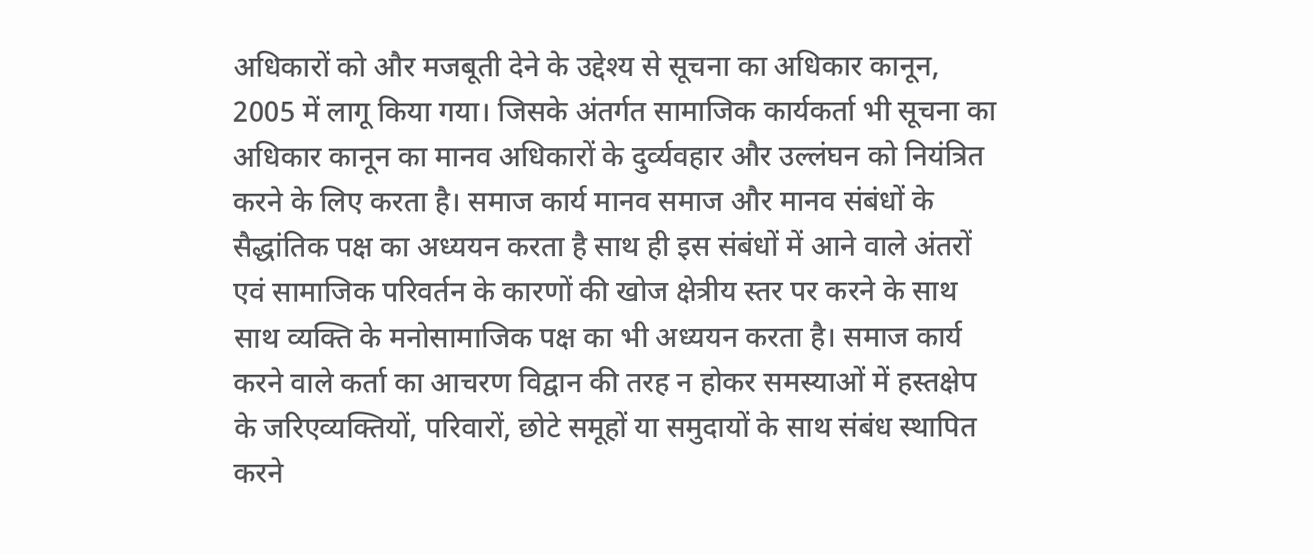अधिकारों को और मजबूती देने के उद्देश्य से सूचना का अधिकार कानून, 2005 में लागू किया गया। जिसके अंतर्गत सामाजिक कार्यकर्ता भी सूचना का अधिकार कानून का मानव अधिकारों के दुर्व्यवहार और उल्लंघन को नियंत्रित करने के लिए करता है। समाज कार्य मानव समाज और मानव संबंधों के सैद्धांतिक पक्ष का अध्ययन करता है साथ ही इस संबंधों में आने वाले अंतरों एवं सामाजिक परिवर्तन के कारणों की खोज क्षेत्रीय स्तर पर करने के साथ साथ व्यक्ति के मनोसामाजिक पक्ष का भी अध्ययन करता है। समाज कार्य करने वाले कर्ता का आचरण विद्वान की तरह न होकर समस्याओं में हस्तक्षेप के जरिएव्यक्तियों, परिवारों, छोटे समूहों या समुदायों के साथ संबंध स्थापित करने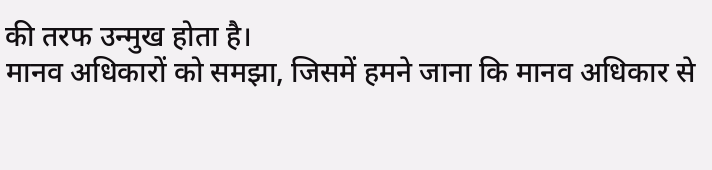की तरफ उन्मुख होता है।
मानव अधिकारों को समझा, जिसमें हमने जाना कि मानव अधिकार से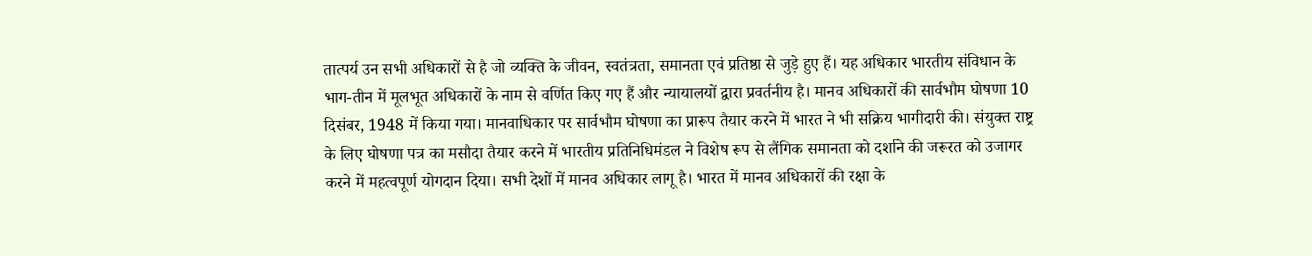तात्पर्य उन सभी अधिकारों से है जो व्यक्ति के जीवन, स्वतंत्रता, समानता एवं प्रतिष्ठा से जुड़े हुए हैं। यह अधिकार भारतीय संविधान के भाग-तीन में मूलभूत अधिकारों के नाम से वर्णित किए गए हैं और न्यायालयों द्वारा प्रवर्तनीय है। मानव अधिकारों की सार्वभौम घोषणा 10 दिसंबर, 1948 में किया गया। मानवाधिकार पर सार्वभौम घोषणा का प्रारूप तैयार करने में भारत ने भी सक्रिय भागीदारी की। संयुक्त राष्ट्र के लिए घोषणा पत्र का मसौदा तैयार करने में भारतीय प्रतिनिधिमंडल ने विशेष रूप से लैंगिक समानता को दर्शाने की जरूरत को उजागर करने में महत्वपूर्ण योगदान दिया। सभी देशों में मानव अधिकार लागू है। भारत में मानव अधिकारों की रक्षा के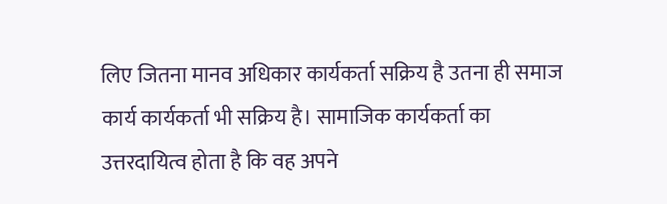लिए जितना मानव अधिकार कार्यकर्ता सक्रिय है उतना ही समाज कार्य कार्यकर्ता भी सक्रिय है। सामाजिक कार्यकर्ता का उत्तरदायित्व होता है कि वह अपने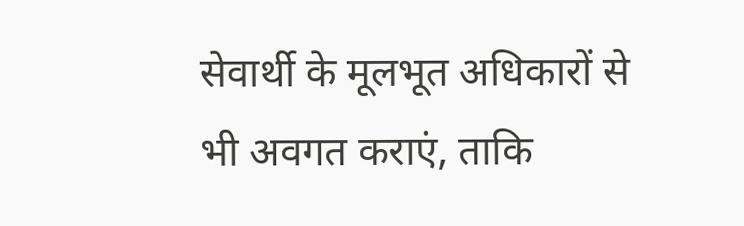सेवार्थी के मूलभूत अधिकारों से भी अवगत कराएं, ताकि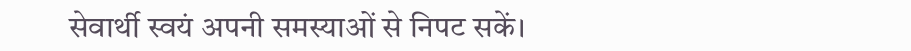सेवार्थी स्वयं अपनी समस्याओं से निपट सकें।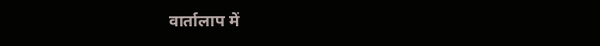वार्तालाप में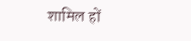शामिल हों